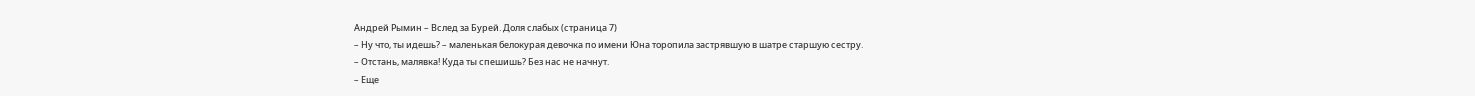Андрей Рымин – Вслед за Бурей. Доля слабых (страница 7)
– Ну что, ты идешь? – маленькая белокурая девочка по имени Юна торопила застрявшую в шатре старшую сестру.
– Отстань, малявка! Куда ты спешишь? Без нас не начнут.
– Еще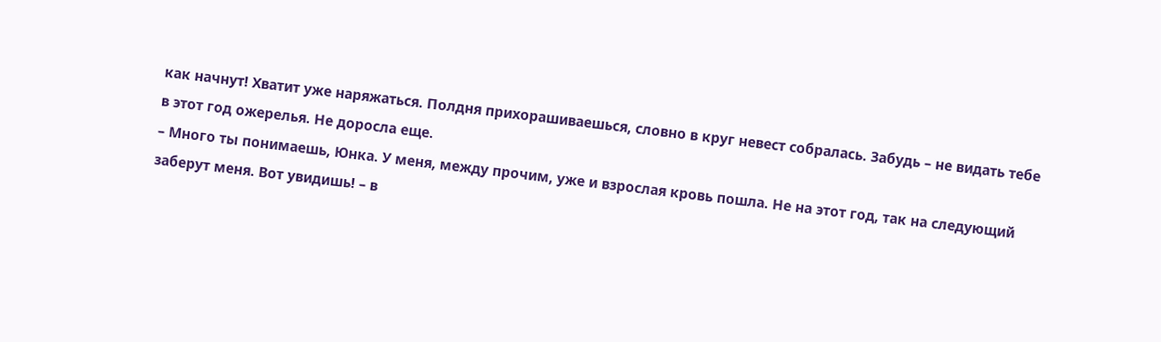как начнут! Хватит уже наряжаться. Полдня прихорашиваешься, словно в круг невест собралась. Забудь – не видать тебе в этот год ожерелья. Не доросла еще.
– Много ты понимаешь, Юнка. У меня, между прочим, уже и взрослая кровь пошла. Не на этот год, так на следующий заберут меня. Вот увидишь! – в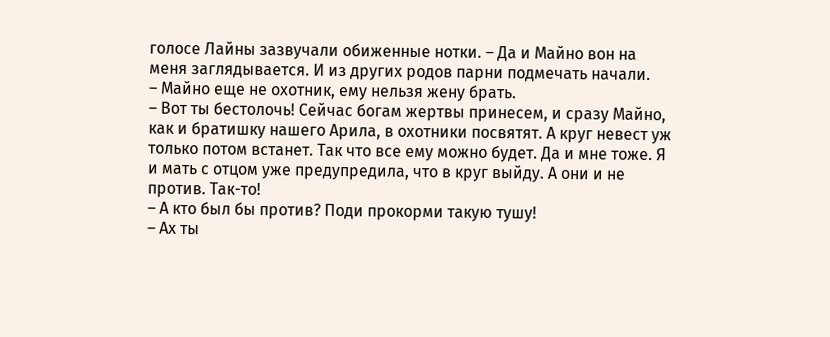голосе Лайны зазвучали обиженные нотки. – Да и Майно вон на меня заглядывается. И из других родов парни подмечать начали.
– Майно еще не охотник, ему нельзя жену брать.
– Вот ты бестолочь! Сейчас богам жертвы принесем, и сразу Майно, как и братишку нашего Арила, в охотники посвятят. А круг невест уж только потом встанет. Так что все ему можно будет. Да и мне тоже. Я и мать с отцом уже предупредила, что в круг выйду. А они и не против. Так-то!
– А кто был бы против? Поди прокорми такую тушу!
– Ах ты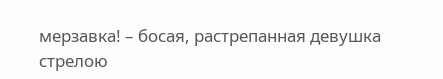мерзавка! – босая, растрепанная девушка стрелою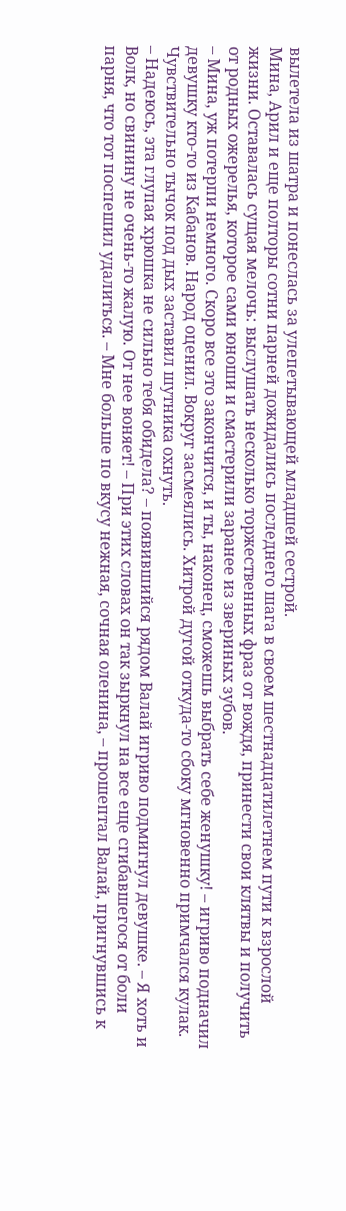вылетела из шатра и понеслась за улепетывающей младшей сестрой.
Мина, Арил и еще полторы сотни парней дожидались последнего шага в своем шестнадцатилетнем пути к взрослой жизни. Оставалась сущая мелочь: выслушать несколько торжественных фраз от вождя, принести свои клятвы и получить от родных ожерелья, которое сами юноши и смастерили заранее из звериных зубов.
– Мина, уж потерпи немного. Скоро все это закончится, и ты, наконец, сможешь выбрать себе женушку! – игриво подначил девушку кто-то из Кабанов. Народ оценил. Вокруг засмеялись. Хитрой дугой откуда-то сбоку мгновенно примчался кулак. Чувствительно тычок под дых заставил шутника охнуть.
– Надеюсь, эта глупая хрюшка не сильно тебя обидела? – появившийся рядом Валай игриво подмигнул девушке. – Я хоть и Волк, но свинину не очень-то жалую. От нее воняет! – При этих словах он так зыркнул на все еще сгибавшегося от боли парня, что тот поспешил удалиться. – Мне больше по вкусу нежная, сочная оленина, – прошептал Валай, пригнувшись к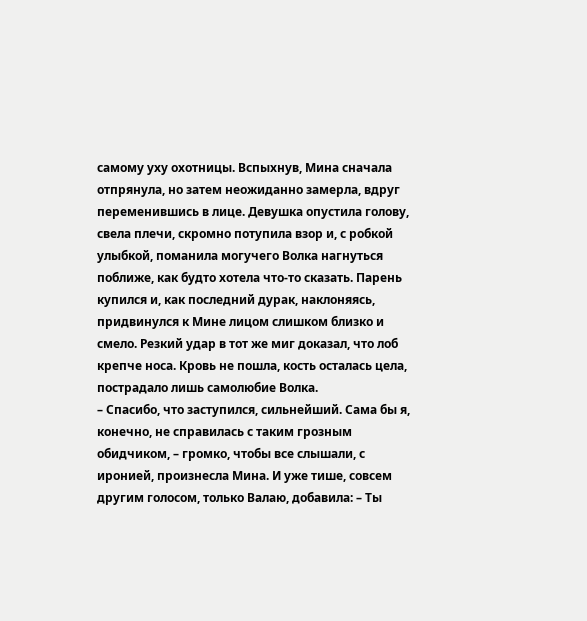самому уху охотницы. Вспыхнув, Мина сначала отпрянула, но затем неожиданно замерла, вдруг переменившись в лице. Девушка опустила голову, свела плечи, скромно потупила взор и, с робкой улыбкой, поманила могучего Волка нагнуться поближе, как будто хотела что-то сказать. Парень купился и, как последний дурак, наклоняясь, придвинулся к Мине лицом слишком близко и смело. Резкий удар в тот же миг доказал, что лоб крепче носа. Кровь не пошла, кость осталась цела, пострадало лишь самолюбие Волка.
– Спасибо, что заступился, сильнейший. Сама бы я, конечно, не справилась с таким грозным обидчиком, – громко, чтобы все слышали, с иронией, произнесла Мина. И уже тише, совсем другим голосом, только Валаю, добавила: – Ты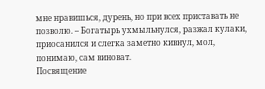мне нравишься, дурень, но при всех приставать не позволю. – Богатырь ухмыльнулся, разжал кулаки, приосанился и слегка заметно кивнул, мол, понимаю, сам виноват.
Посвящение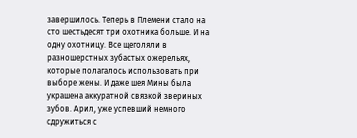завершилось. Теперь в Племени стало на сто шестьдесят три охотника больше. И на одну охотницу. Все щеголяли в разношерстных зубастых ожерельях, которые полагалось использовать при выборе жены. И даже шея Мины была украшена аккуратной связкой звериных зубов. Арил, уже успевший немного сдружиться с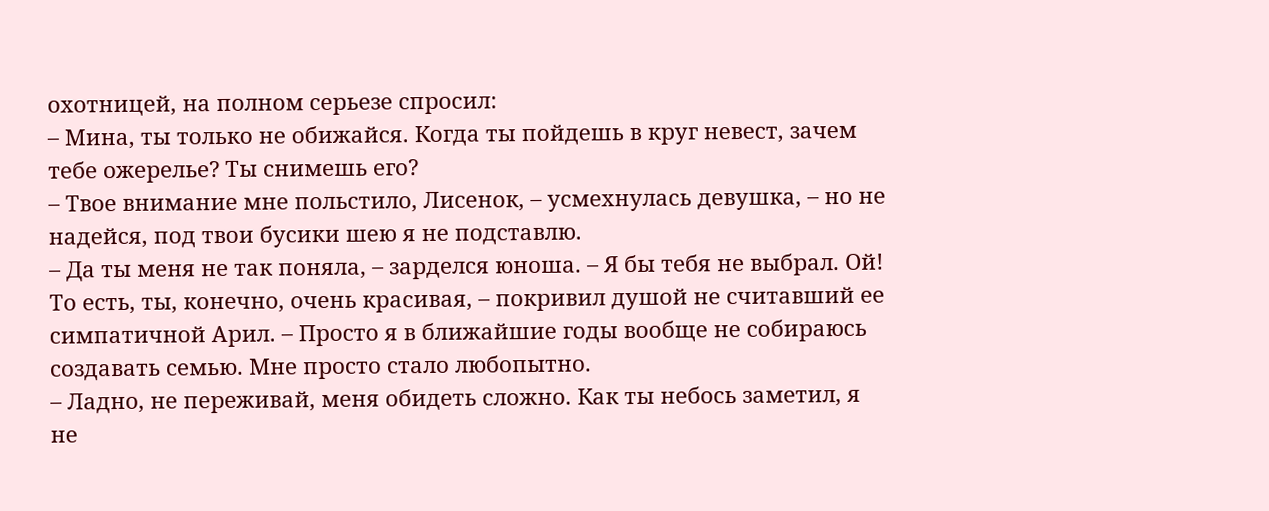охотницей, на полном серьезе спросил:
– Мина, ты только не обижайся. Когда ты пойдешь в круг невест, зачем тебе ожерелье? Ты снимешь его?
– Твое внимание мне польстило, Лисенок, – усмехнулась девушка, – но не надейся, под твои бусики шею я не подставлю.
– Да ты меня не так поняла, – зарделся юноша. – Я бы тебя не выбрал. Ой! То есть, ты, конечно, очень красивая, – покривил душой не считавший ее симпатичной Арил. – Просто я в ближайшие годы вообще не собираюсь создавать семью. Мне просто стало любопытно.
– Ладно, не переживай, меня обидеть сложно. Как ты небось заметил, я не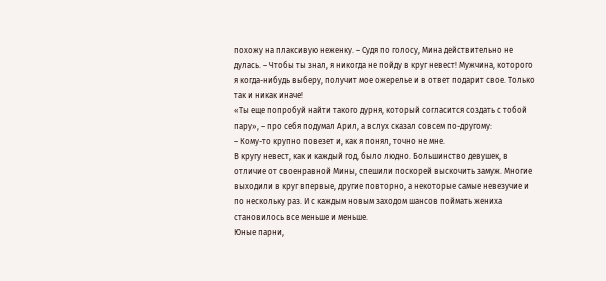похожу на плаксивую неженку. – Судя по голосу, Мина действительно не дулась. – Чтобы ты знал, я никогда не пойду в круг невест! Мужчина, которого я когда-нибудь выберу, получит мое ожерелье и в ответ подарит свое. Только так и никак иначе!
«Ты еще попробуй найти такого дурня, который согласится создать с тобой пару», – про себя подумал Арил, а вслух сказал совсем по-другому:
– Кому-то крупно повезет и, как я понял, точно не мне.
В кругу невест, как и каждый год, было людно. Большинство девушек, в отличие от своенравной Мины, спешили поскорей выскочить замуж. Многие выходили в круг впервые, другие повторно, а некоторые самые невезучие и по нескольку раз. И с каждым новым заходом шансов поймать жениха становилось все меньше и меньше.
Юные парни,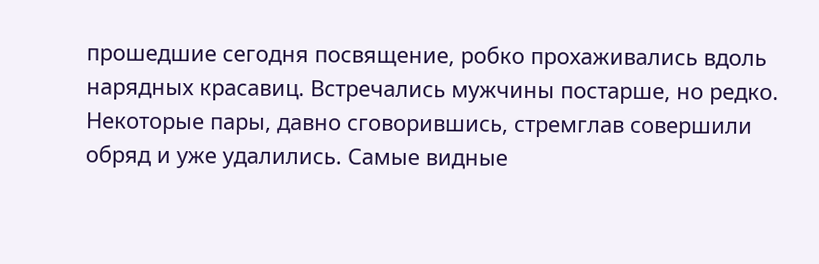прошедшие сегодня посвящение, робко прохаживались вдоль нарядных красавиц. Встречались мужчины постарше, но редко. Некоторые пары, давно сговорившись, стремглав совершили обряд и уже удалились. Самые видные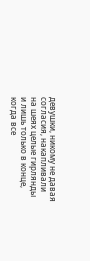девушки, никому не давая согласия, накапливали на шеях целые гирлянды и лишь только в конце, когда все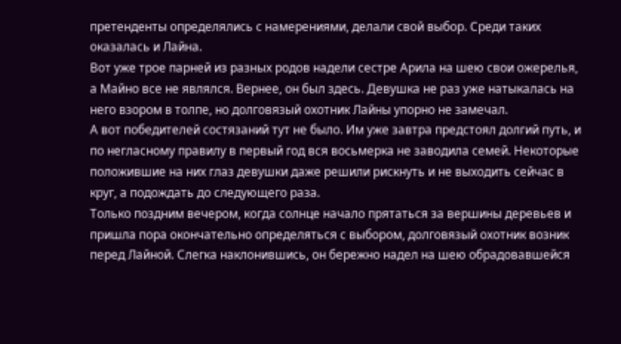претенденты определялись с намерениями, делали свой выбор. Среди таких оказалась и Лайна.
Вот уже трое парней из разных родов надели сестре Арила на шею свои ожерелья, а Майно все не являлся. Вернее, он был здесь. Девушка не раз уже натыкалась на него взором в толпе, но долговязый охотник Лайны упорно не замечал.
А вот победителей состязаний тут не было. Им уже завтра предстоял долгий путь, и по негласному правилу в первый год вся восьмерка не заводила семей. Некоторые положившие на них глаз девушки даже решили рискнуть и не выходить сейчас в круг, а подождать до следующего раза.
Только поздним вечером, когда солнце начало прятаться за вершины деревьев и пришла пора окончательно определяться с выбором, долговязый охотник возник перед Лайной. Слегка наклонившись, он бережно надел на шею обрадовавшейся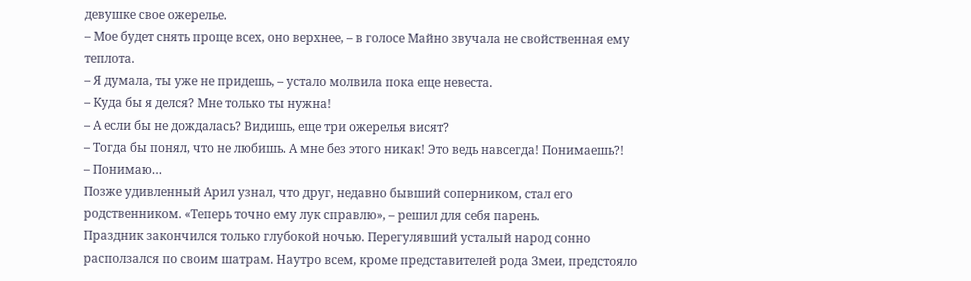девушке свое ожерелье.
– Мое будет снять проще всех, оно верхнее, – в голосе Майно звучала не свойственная ему теплота.
– Я думала, ты уже не придешь, – устало молвила пока еще невеста.
– Куда бы я делся? Мне только ты нужна!
– А если бы не дождалась? Видишь, еще три ожерелья висят?
– Тогда бы понял, что не любишь. А мне без этого никак! Это ведь навсегда! Понимаешь?!
– Понимаю…
Позже удивленный Арил узнал, что друг, недавно бывший соперником, стал его родственником. «Теперь точно ему лук справлю», – решил для себя парень.
Праздник закончился только глубокой ночью. Перегулявший усталый народ сонно расползался по своим шатрам. Наутро всем, кроме представителей рода Змеи, предстояло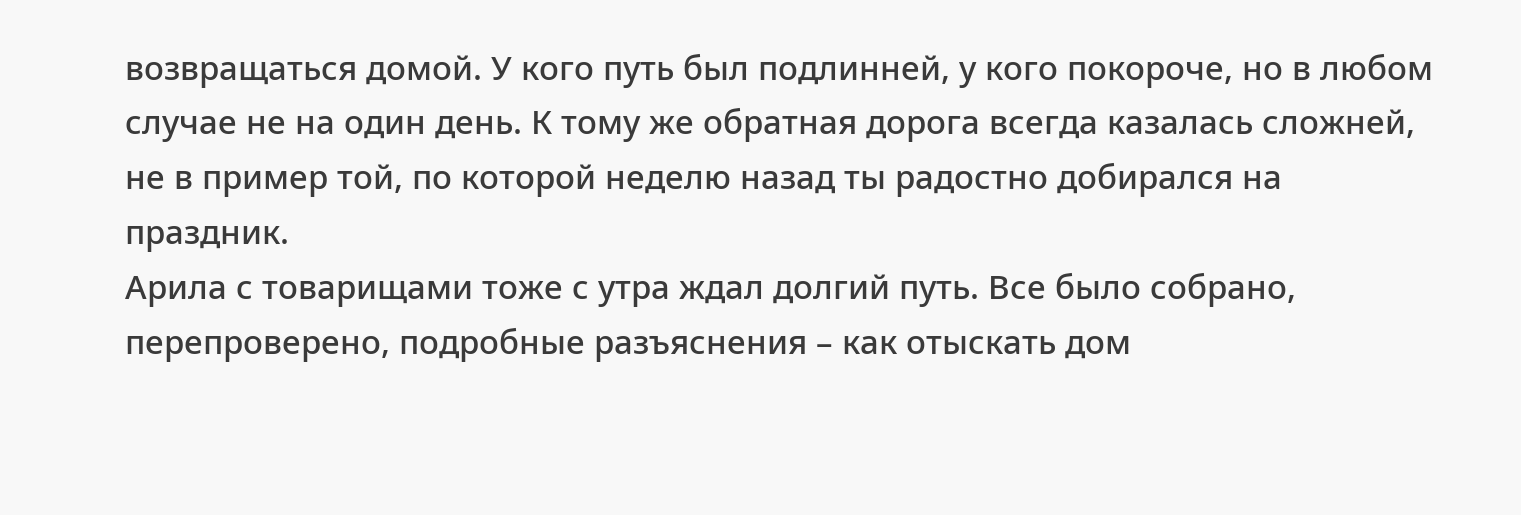возвращаться домой. У кого путь был подлинней, у кого покороче, но в любом случае не на один день. К тому же обратная дорога всегда казалась сложней, не в пример той, по которой неделю назад ты радостно добирался на праздник.
Арила с товарищами тоже с утра ждал долгий путь. Все было собрано, перепроверено, подробные разъяснения – как отыскать дом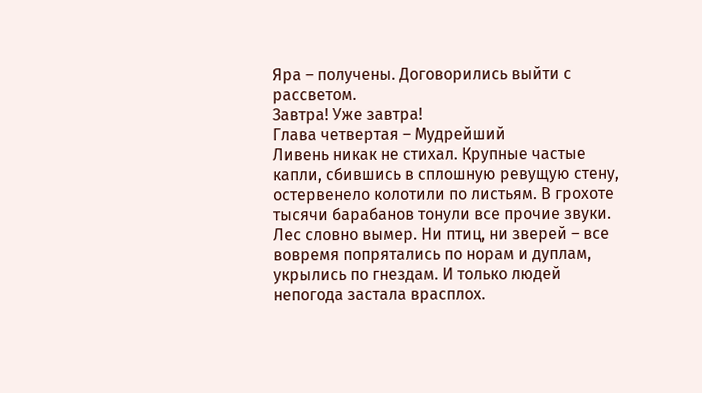Яра – получены. Договорились выйти с рассветом.
Завтра! Уже завтра!
Глава четвертая – Мудрейший
Ливень никак не стихал. Крупные частые капли, сбившись в сплошную ревущую стену, остервенело колотили по листьям. В грохоте тысячи барабанов тонули все прочие звуки. Лес словно вымер. Ни птиц, ни зверей – все вовремя попрятались по норам и дуплам, укрылись по гнездам. И только людей непогода застала врасплох.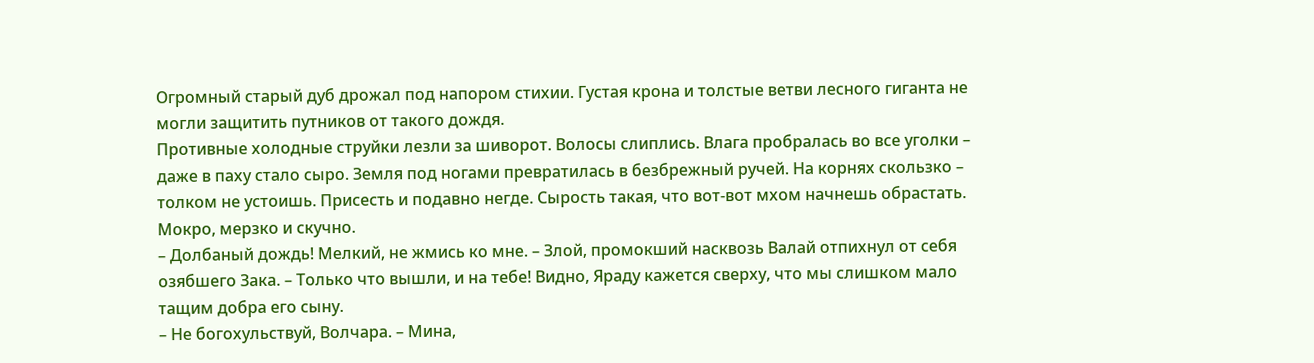Огромный старый дуб дрожал под напором стихии. Густая крона и толстые ветви лесного гиганта не могли защитить путников от такого дождя.
Противные холодные струйки лезли за шиворот. Волосы слиплись. Влага пробралась во все уголки – даже в паху стало сыро. Земля под ногами превратилась в безбрежный ручей. На корнях скользко – толком не устоишь. Присесть и подавно негде. Сырость такая, что вот-вот мхом начнешь обрастать. Мокро, мерзко и скучно.
– Долбаный дождь! Мелкий, не жмись ко мне. – Злой, промокший насквозь Валай отпихнул от себя озябшего Зака. – Только что вышли, и на тебе! Видно, Яраду кажется сверху, что мы слишком мало тащим добра его сыну.
– Не богохульствуй, Волчара. – Мина,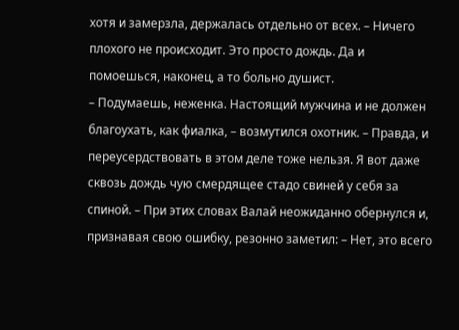хотя и замерзла, держалась отдельно от всех. – Ничего плохого не происходит. Это просто дождь. Да и помоешься, наконец, а то больно душист.
– Подумаешь, неженка. Настоящий мужчина и не должен благоухать, как фиалка, – возмутился охотник. – Правда, и переусердствовать в этом деле тоже нельзя. Я вот даже сквозь дождь чую смердящее стадо свиней у себя за спиной. – При этих словах Валай неожиданно обернулся и, признавая свою ошибку, резонно заметил: – Нет, это всего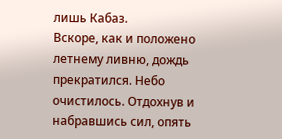лишь Кабаз.
Вскоре, как и положено летнему ливню, дождь прекратился. Небо очистилось. Отдохнув и набравшись сил, опять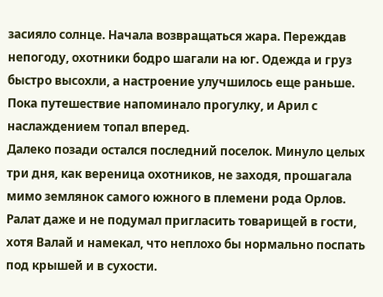засияло солнце. Начала возвращаться жара. Переждав непогоду, охотники бодро шагали на юг. Одежда и груз быстро высохли, а настроение улучшилось еще раньше. Пока путешествие напоминало прогулку, и Арил с наслаждением топал вперед.
Далеко позади остался последний поселок. Минуло целых три дня, как вереница охотников, не заходя, прошагала мимо землянок самого южного в племени рода Орлов. Ралат даже и не подумал пригласить товарищей в гости, хотя Валай и намекал, что неплохо бы нормально поспать под крышей и в сухости.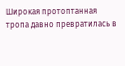Широкая протоптанная тропа давно превратилась в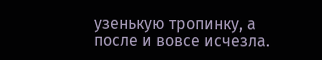узенькую тропинку, а после и вовсе исчезла.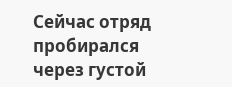Сейчас отряд пробирался через густой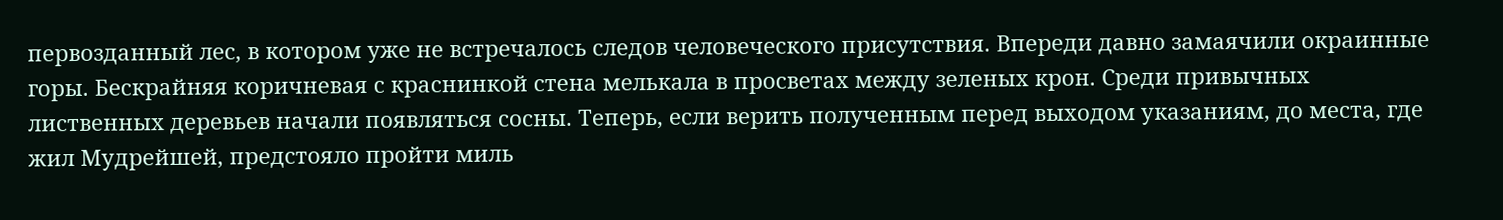первозданный лес, в котором уже не встречалось следов человеческого присутствия. Впереди давно замаячили окраинные горы. Бескрайняя коричневая с краснинкой стена мелькала в просветах между зеленых крон. Среди привычных лиственных деревьев начали появляться сосны. Теперь, если верить полученным перед выходом указаниям, до места, где жил Мудрейшей, предстояло пройти миль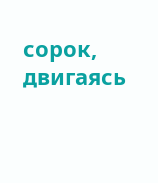сорок, двигаясь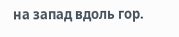на запад вдоль гор.